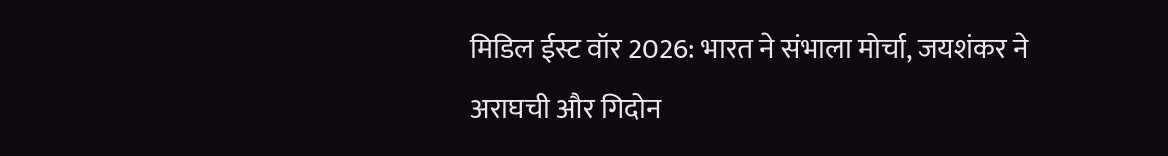मिडिल ईस्ट वॉर 2026: भारत ने संभाला मोर्चा, जयशंकर ने अराघची और गिदोन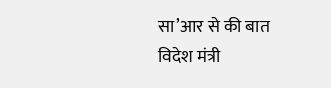सा’आर से की बात
विदेश मंत्री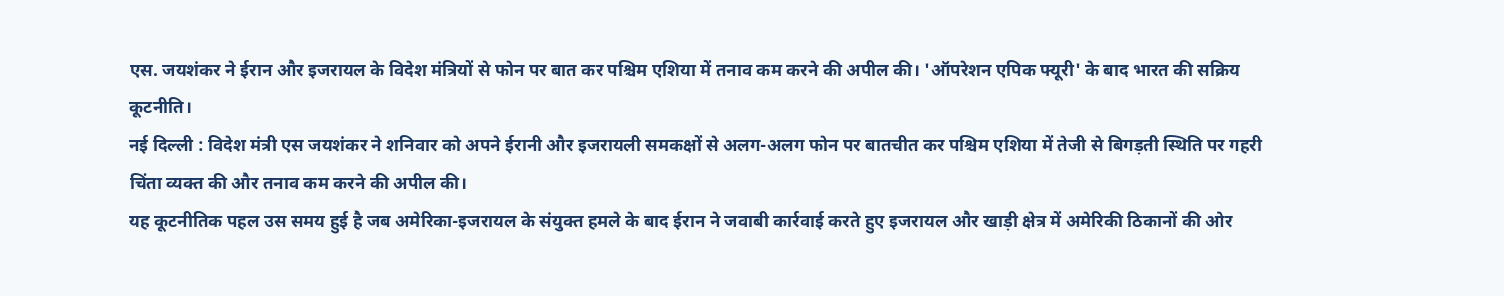एस. जयशंकर ने ईरान और इजरायल के विदेश मंत्रियों से फोन पर बात कर पश्चिम एशिया में तनाव कम करने की अपील की। 'ऑपरेशन एपिक फ्यूरी' के बाद भारत की सक्रिय कूटनीति।
नई दिल्ली : विदेश मंत्री एस जयशंकर ने शनिवार को अपने ईरानी और इजरायली समकक्षों से अलग-अलग फोन पर बातचीत कर पश्चिम एशिया में तेजी से बिगड़ती स्थिति पर गहरी चिंता व्यक्त की और तनाव कम करने की अपील की।
यह कूटनीतिक पहल उस समय हुई है जब अमेरिका-इजरायल के संयुक्त हमले के बाद ईरान ने जवाबी कार्रवाई करते हुए इजरायल और खाड़ी क्षेत्र में अमेरिकी ठिकानों की ओर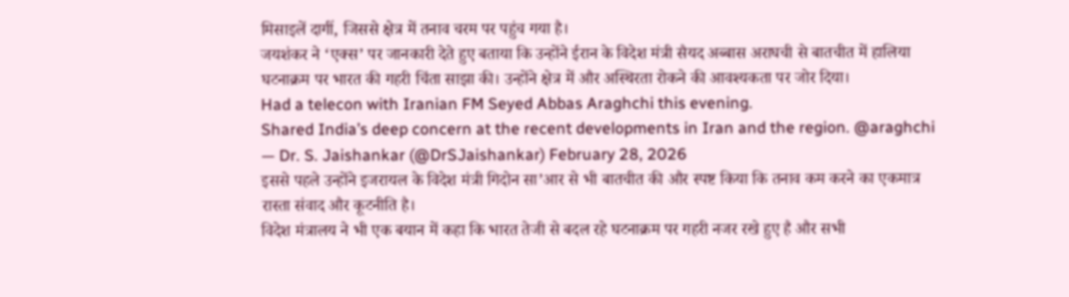मिसाइलें दागीं, जिससे क्षेत्र में तनाव चरम पर पहुंच गया है।
जयशंकर ने ‘एक्स’ पर जानकारी देते हुए बताया कि उन्होंने ईरान के विदेश मंत्री सैयद अब्बास अराघची से बातचीत में हालिया घटनाक्रम पर भारत की गहरी चिंता साझा की। उन्होंने क्षेत्र में और अस्थिरता रोकने की आवश्यकता पर जोर दिया।
Had a telecon with Iranian FM Seyed Abbas Araghchi this evening.
Shared India’s deep concern at the recent developments in Iran and the region. @araghchi — Dr. S. Jaishankar (@DrSJaishankar) February 28, 2026
इससे पहले उन्होंने इजरायल के विदेश मंत्री गिदोन सा’आर से भी बातचीत की और स्पष्ट किया कि तनाव कम करने का एकमात्र रास्ता संवाद और कूटनीति है।
विदेश मंत्रालय ने भी एक बयान में कहा कि भारत तेजी से बदल रहे घटनाक्रम पर गहरी नजर रखे हुए है और सभी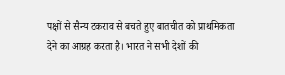पक्षों से सैन्य टकराव से बचते हुए बातचीत को प्राथमिकता देने का आग्रह करता है। भारत ने सभी देशों की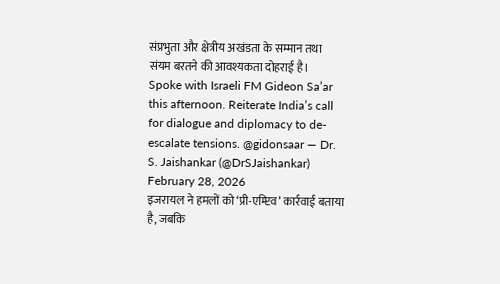संप्रभुता और क्षेत्रीय अखंडता के सम्मान तथा संयम बरतने की आवश्यकता दोहराई है।
Spoke with Israeli FM Gideon Sa’ar this afternoon. Reiterate India’s call for dialogue and diplomacy to de-escalate tensions. @gidonsaar — Dr. S. Jaishankar (@DrSJaishankar) February 28, 2026
इजरायल ने हमलों को ‘प्री-एम्प्टिव’ कार्रवाई बताया है, जबकि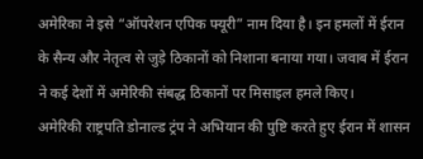अमेरिका ने इसे “ऑपरेशन एपिक फ्यूरी” नाम दिया है। इन हमलों में ईरान के सैन्य और नेतृत्व से जुड़े ठिकानों को निशाना बनाया गया। जवाब में ईरान ने कई देशों में अमेरिकी संबद्ध ठिकानों पर मिसाइल हमले किए।
अमेरिकी राष्ट्रपति डोनाल्ड ट्रंप ने अभियान की पुष्टि करते हुए ईरान में शासन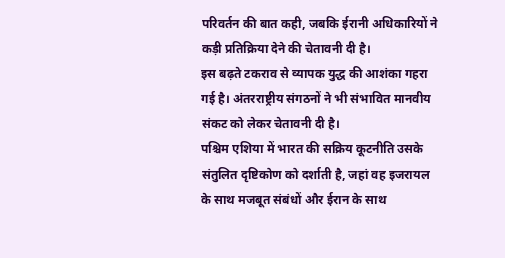परिवर्तन की बात कही, जबकि ईरानी अधिकारियों ने कड़ी प्रतिक्रिया देने की चेतावनी दी है।
इस बढ़ते टकराव से व्यापक युद्ध की आशंका गहरा गई है। अंतरराष्ट्रीय संगठनों ने भी संभावित मानवीय संकट को लेकर चेतावनी दी है।
पश्चिम एशिया में भारत की सक्रिय कूटनीति उसके संतुलित दृष्टिकोण को दर्शाती है, जहां वह इजरायल के साथ मजबूत संबंधों और ईरान के साथ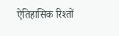ऐतिहासिक रिश्तों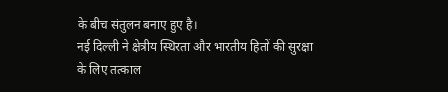के बीच संतुलन बनाए हुए है।
नई दिल्ली ने क्षेत्रीय स्थिरता और भारतीय हितों की सुरक्षा के लिए तत्काल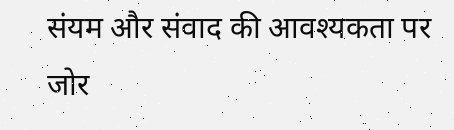संयम और संवाद की आवश्यकता पर जोर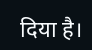दिया है।